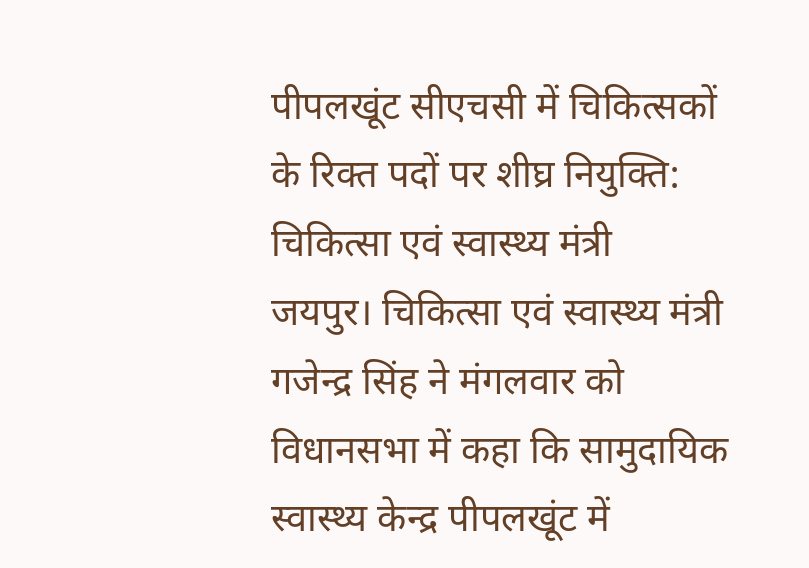पीपलखूंट सीएचसी में चिकित्सकों के रिक्त पदों पर शीघ्र नियुक्ति: चिकित्सा एवं स्वास्थ्य मंत्री
जयपुर। चिकित्सा एवं स्वास्थ्य मंत्री गजेन्द्र सिंह ने मंगलवार को विधानसभा में कहा कि सामुदायिक स्वास्थ्य केन्द्र पीपलखूंट में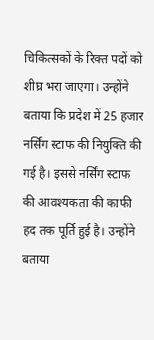चिकित्सकों के रिक्त पदों को शीघ्र भरा जाएगा। उन्होंने बताया कि प्रदेश में 25 हजार नर्सिंग स्टाफ की नियुक्ति की गई है। इससे नर्सिंग स्टाफ की आवश्यकता की काफी हद तक पूर्ति हुई है। उन्होंने बताया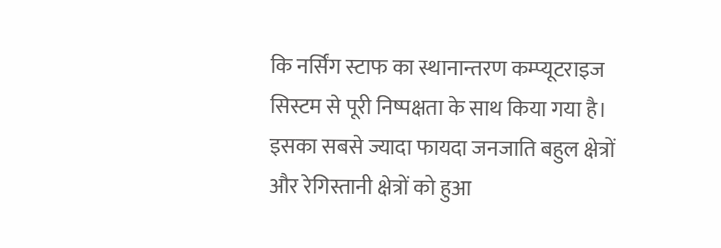कि नर्सिंग स्टाफ का स्थानान्तरण कम्प्यूटराइज सिस्टम से पूरी निष्पक्षता के साथ किया गया है। इसका सबसे ज्यादा फायदा जनजाति बहुल क्षेत्रों और रेगिस्तानी क्षेत्रों को हुआ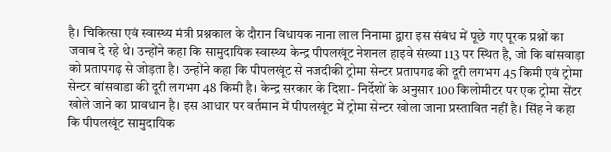है। चिकित्सा एवं स्वास्थ्य मंत्री प्रश्नकाल के दौरान विधायक नाना लाल निनामा द्वारा इस संबंध में पूछे गए पूरक प्रश्नों का जवाब दे रहे थे। उन्होंने कहा कि सामुदायिक स्वास्थ्य केन्द्र पीपलखूंट नेशनल हाइवे संख्या 113 पर स्थित है, जो कि बांसवाड़ा को प्रतापगढ़ से जोड़ता है। उन्होंने कहा कि पीपलखूंट से नजदीकी ट्रोमा सेन्टर प्रतापगढ की दूरी लगभग 45 किमी एवं ट्रोमा सेन्टर बांसवाडा की दूरी लगभग 48 किमी है। केन्द्र सरकार के दिशा- निर्देशों के अनुसार 100 किलोमीटर पर एक ट्रोमा सेंटर खोले जाने का प्रावधान है। इस आधार पर वर्तमान में पीपलखूंट में ट्रोमा सेन्टर खोला जाना प्रस्तावित नहीं है। सिंह ने कहा कि पीपलखूंट सामुदायिक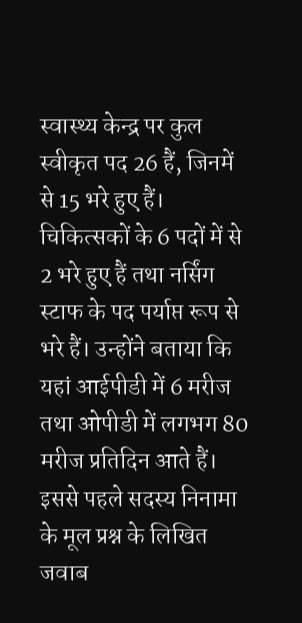स्वास्थ्य केन्द्र पर कुल स्वीकृत पद 26 हैं, जिनमें से 15 भरे हुए हैं। चिकित्सकों के 6 पदों में से 2 भरे हुए हैं तथा नर्सिंग स्टाफ के पद पर्याप्त रूप से भरे हैं। उन्होंने बताया कि यहां आईपीडी में 6 मरीज तथा ओपीडी में लगभग 80 मरीज प्रतिदिन आते हैं। इससे पहले सदस्य निनामा के मूल प्रश्न के लिखित जवाब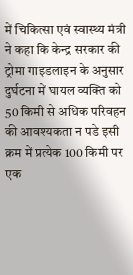में चिकित्सा एवं स्वास्थ्य मंत्री ने कहा कि केन्द्र सरकार की ट्रोमा गाइडलाइन के अनुसार दुर्घटना में घायल व्यक्ति को 50 किमी से अधिक परिवहन की आवश्यकता न पडे इसी क्रम में प्रत्येक 100 किमी पर एक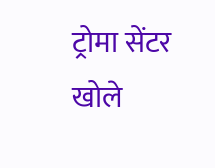ट्रोमा सेंटर खोले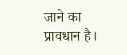जाने का प्रावधान है।